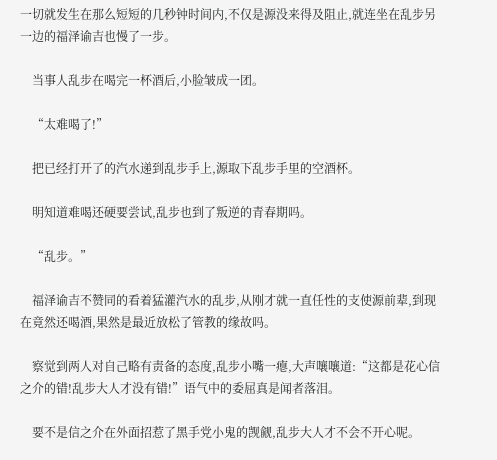一切就发生在那么短短的几秒钟时间内,不仅是源没来得及阻止,就连坐在乱步另一边的福泽谕吉也慢了一步。

    当事人乱步在喝完一杯酒后,小脸皱成一团。

    “太难喝了!”

    把已经打开了的汽水递到乱步手上,源取下乱步手里的空酒杯。

    明知道难喝还硬要尝试,乱步也到了叛逆的青春期吗。

    “乱步。”

    福泽谕吉不赞同的看着猛灌汽水的乱步,从刚才就一直任性的支使源前辈,到现在竟然还喝酒,果然是最近放松了管教的缘故吗。

    察觉到两人对自己略有责备的态度,乱步小嘴一瘪,大声嚷嚷道:“这都是花心信之介的错!乱步大人才没有错!”语气中的委屈真是闻者落泪。

    要不是信之介在外面招惹了黑手党小鬼的觊觎,乱步大人才不会不开心呢。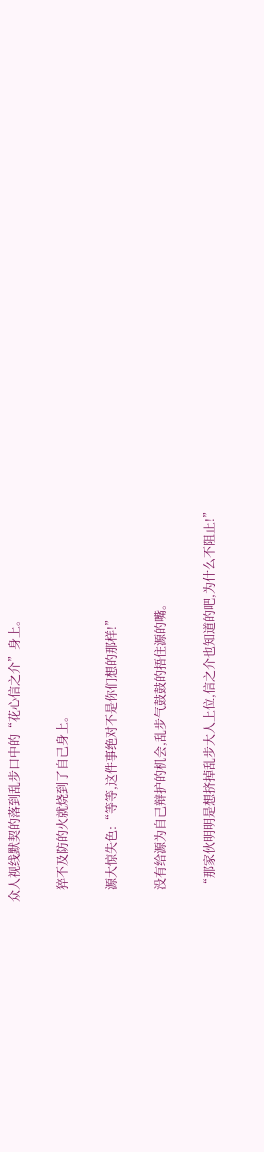众人视线默契的落到乱步口中的“花心信之介”身上。

    猝不及防的火就烧到了自己身上。

    源大惊失色:“等等,这件事绝对不是你们想的那样!”

    没有给源为自己辩护的机会,乱步气鼓鼓的捂住源的嘴。

    “那家伙明明是想挤掉乱步大人上位,信之介也知道的吧,为什么不阻止!”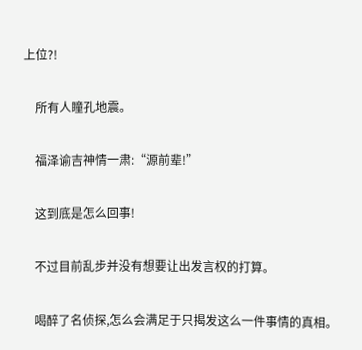上位?!

    所有人瞳孔地震。

    福泽谕吉神情一肃:“源前辈!”

    这到底是怎么回事!

    不过目前乱步并没有想要让出发言权的打算。

    喝醉了名侦探,怎么会满足于只揭发这么一件事情的真相。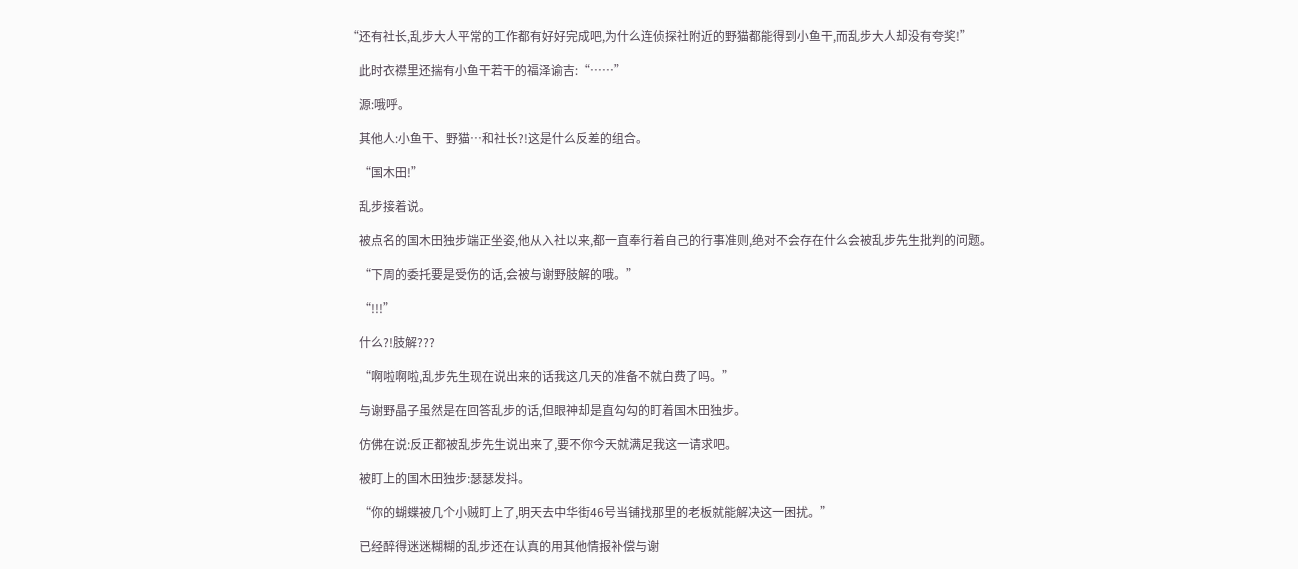“还有社长,乱步大人平常的工作都有好好完成吧,为什么连侦探社附近的野猫都能得到小鱼干,而乱步大人却没有夸奖!”

    此时衣襟里还揣有小鱼干若干的福泽谕吉:“……”

    源:哦呼。

    其他人:小鱼干、野猫…和社长?!这是什么反差的组合。

    “国木田!”

    乱步接着说。

    被点名的国木田独步端正坐姿,他从入社以来,都一直奉行着自己的行事准则,绝对不会存在什么会被乱步先生批判的问题。

    “下周的委托要是受伤的话,会被与谢野肢解的哦。”

    “!!!”

    什么?!肢解???

    “啊啦啊啦,乱步先生现在说出来的话我这几天的准备不就白费了吗。”

    与谢野晶子虽然是在回答乱步的话,但眼神却是直勾勾的盯着国木田独步。

    仿佛在说:反正都被乱步先生说出来了,要不你今天就满足我这一请求吧。

    被盯上的国木田独步:瑟瑟发抖。

    “你的蝴蝶被几个小贼盯上了,明天去中华街46号当铺找那里的老板就能解决这一困扰。”

    已经醉得迷迷糊糊的乱步还在认真的用其他情报补偿与谢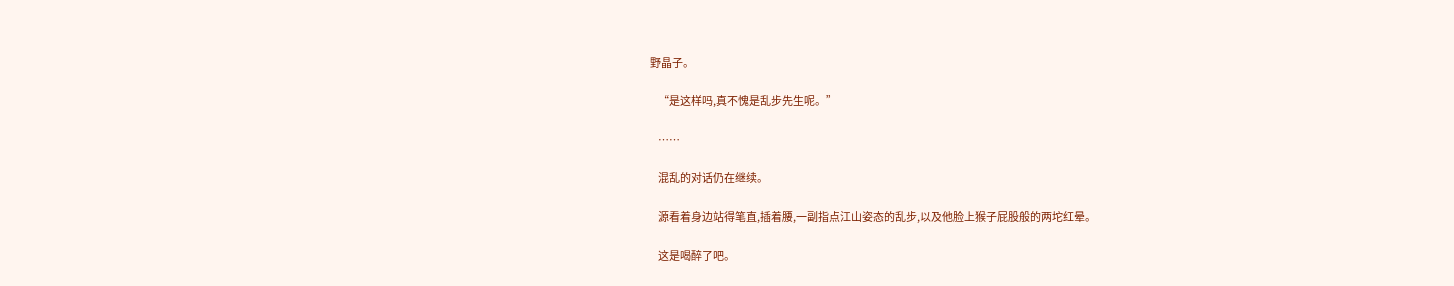野晶子。

    “是这样吗,真不愧是乱步先生呢。”

    ……

    混乱的对话仍在继续。

    源看着身边站得笔直,插着腰,一副指点江山姿态的乱步,以及他脸上猴子屁股般的两坨红晕。

    这是喝醉了吧。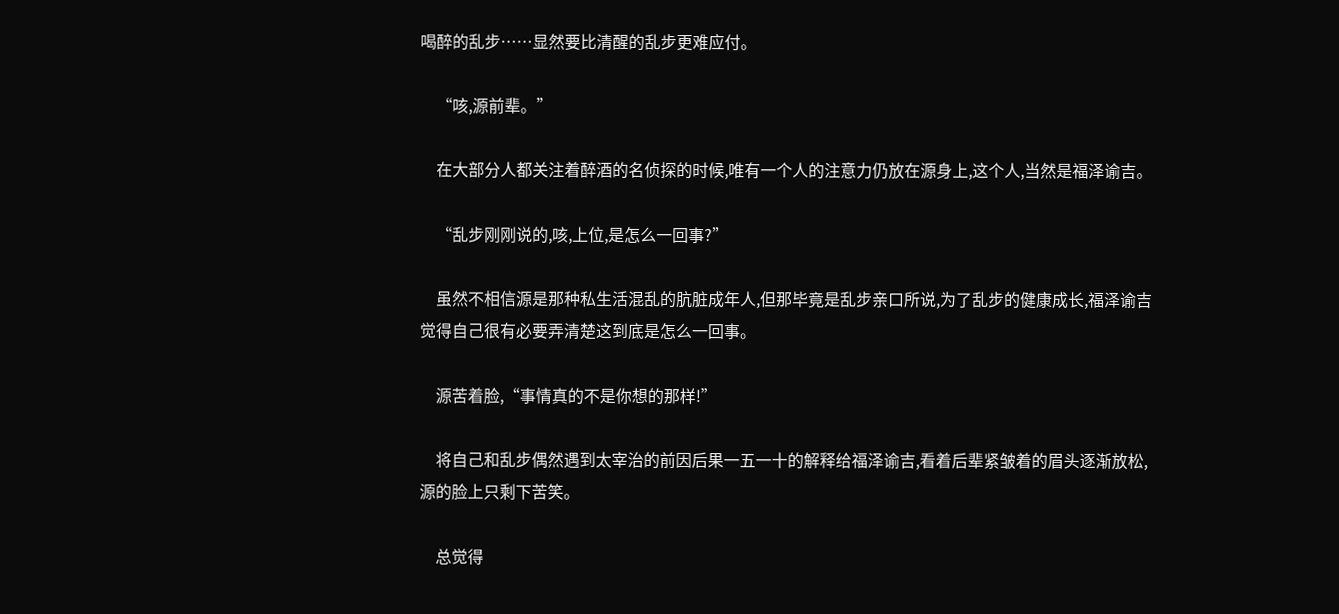喝醉的乱步……显然要比清醒的乱步更难应付。

    “咳,源前辈。”

    在大部分人都关注着醉酒的名侦探的时候,唯有一个人的注意力仍放在源身上,这个人,当然是福泽谕吉。

    “乱步刚刚说的,咳,上位,是怎么一回事?”

    虽然不相信源是那种私生活混乱的肮脏成年人,但那毕竟是乱步亲口所说,为了乱步的健康成长,福泽谕吉觉得自己很有必要弄清楚这到底是怎么一回事。

    源苦着脸,“事情真的不是你想的那样!”

    将自己和乱步偶然遇到太宰治的前因后果一五一十的解释给福泽谕吉,看着后辈紧皱着的眉头逐渐放松,源的脸上只剩下苦笑。

    总觉得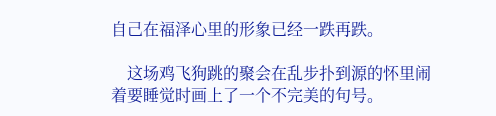自己在福泽心里的形象已经一跌再跌。

    这场鸡飞狗跳的聚会在乱步扑到源的怀里闹着要睡觉时画上了一个不完美的句号。